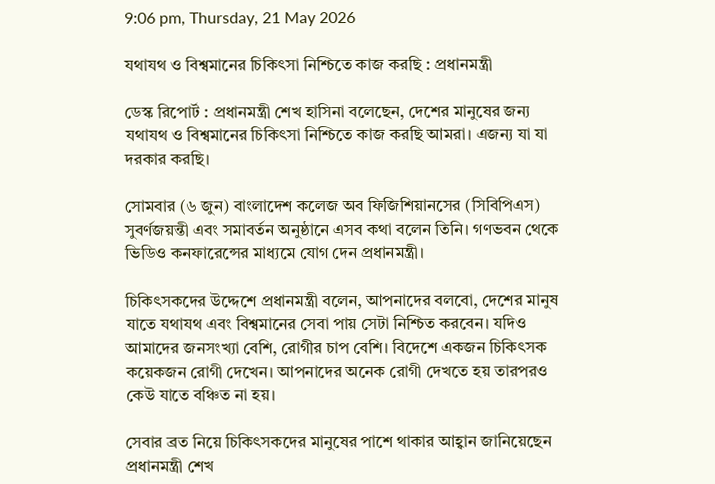9:06 pm, Thursday, 21 May 2026

যথাযথ ও বিশ্বমানের চিকিৎসা নিশ্চিতে কাজ করছি : প্রধানমন্ত্রী

ডেস্ক রিপোর্ট : প্রধানমন্ত্রী শেখ হাসিনা বলেছেন, দেশের মানুষের জন্য যথাযথ ও বিশ্বমানের চিকিৎসা নিশ্চিতে কাজ করছি আমরা। এজন্য যা যা দরকার করছি।

সোমবার (৬ জুন) বাংলাদেশ কলেজ অব ফিজিশিয়ানসের (সিবিপিএস) সুবর্ণজয়ন্তী এবং সমাবর্তন অনুষ্ঠানে এসব কথা বলেন তিনি। গণভবন থেকে ভিডিও কনফারেন্সের মাধ্যমে যোগ দেন প্রধানমন্ত্রী।

চিকিৎসকদের উদ্দেশে প্রধানমন্ত্রী বলেন, আপনাদের বলবো, দেশের মানুষ যাতে যথাযথ এবং বিশ্বমানের সেবা পায় সেটা নিশ্চিত করবেন। যদিও আমাদের জনসংখ্যা বেশি, রোগীর চাপ বেশি। বিদেশে একজন চিকিৎসক কয়েকজন রোগী দেখেন। আপনাদের অনেক রোগী দেখতে হয় তারপরও কেউ যাতে বঞ্চিত না হয়।

সেবার ব্রত নিয়ে চিকিৎসকদের মানুষের পাশে থাকার আহ্বান জানিয়েছেন প্রধানমন্ত্রী শেখ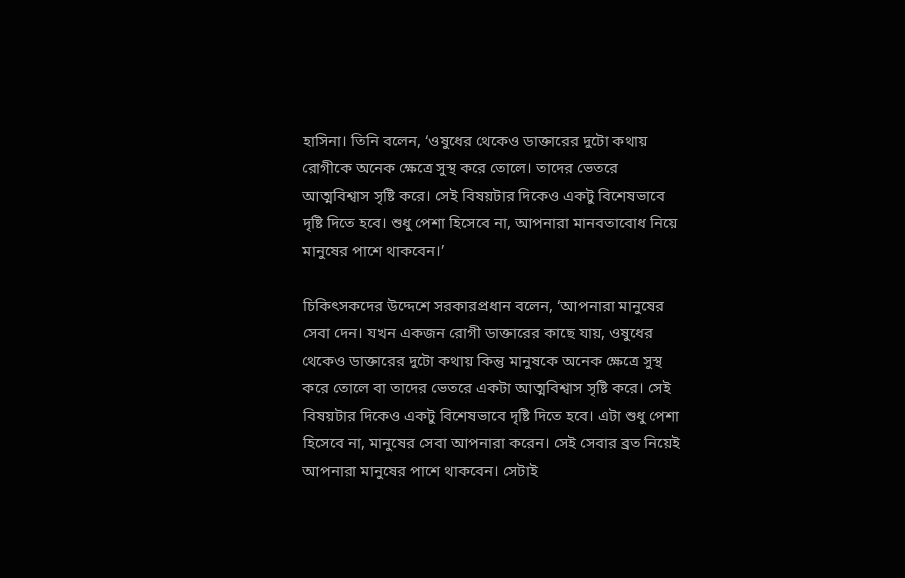হাসিনা। তিনি বলেন, ‘ওষুধের থেকেও ডাক্তারের দুটো কথায় রোগীকে অনেক ক্ষেত্রে সুস্থ করে তোলে। তাদের ভেতরে আত্মবিশ্বাস সৃষ্টি করে। সেই বিষয়টার দিকেও একটু বিশেষভাবে দৃষ্টি দিতে হবে। শুধু পেশা হিসেবে না, আপনারা মানবতাবোধ নিয়ে মানুষের পাশে থাকবেন।’

চিকিৎসকদের উদ্দেশে সরকারপ্রধান বলেন, ‘আপনারা মানুষের সেবা দেন। যখন একজন রোগী ডাক্তারের কাছে যায়, ওষুধের থেকেও ডাক্তারের দুটো কথায় কিন্তু মানুষকে অনেক ক্ষেত্রে সুস্থ করে তোলে বা তাদের ভেতরে একটা আত্মবিশ্বাস সৃষ্টি করে। সেই বিষয়টার দিকেও একটু বিশেষভাবে দৃষ্টি দিতে হবে। এটা শুধু পেশা হিসেবে না, মানুষের সেবা আপনারা করেন। সেই সেবার ব্রত নিয়েই আপনারা মানুষের পাশে থাকবেন। সেটাই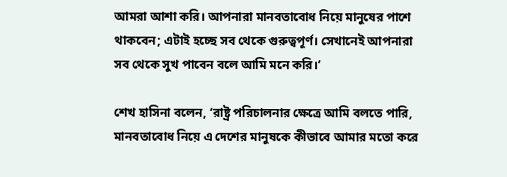আমরা আশা করি। আপনারা মানবতাবোধ নিয়ে মানুষের পাশে থাকবেন; এটাই হচ্ছে সব থেকে গুরুত্বপূর্ণ। সেখানেই আপনারা সব থেকে সুখ পাবেন বলে আমি মনে করি।’

শেখ হাসিনা বলেন, ‘রাষ্ট্র পরিচালনার ক্ষেত্রে আমি বলতে পারি, মানবতাবোধ নিয়ে এ দেশের মানুষকে কীভাবে আমার মতো করে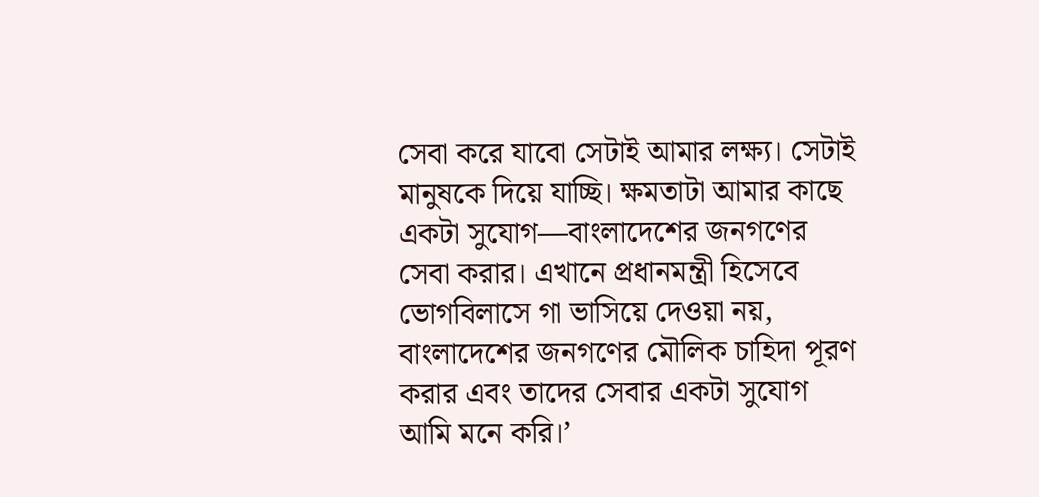সেবা করে যাবো সেটাই আমার লক্ষ্য। সেটাই মানুষকে দিয়ে যাচ্ছি। ক্ষমতাটা আমার কাছে একটা সুযোগ—বাংলাদেশের জনগণের সেবা করার। এখানে প্রধানমন্ত্রী হিসেবে ভোগবিলাসে গা ভাসিয়ে দেওয়া নয়, বাংলাদেশের জনগণের মৌলিক চাহিদা পূরণ করার এবং তাদের সেবার একটা সুযোগ আমি মনে করি।’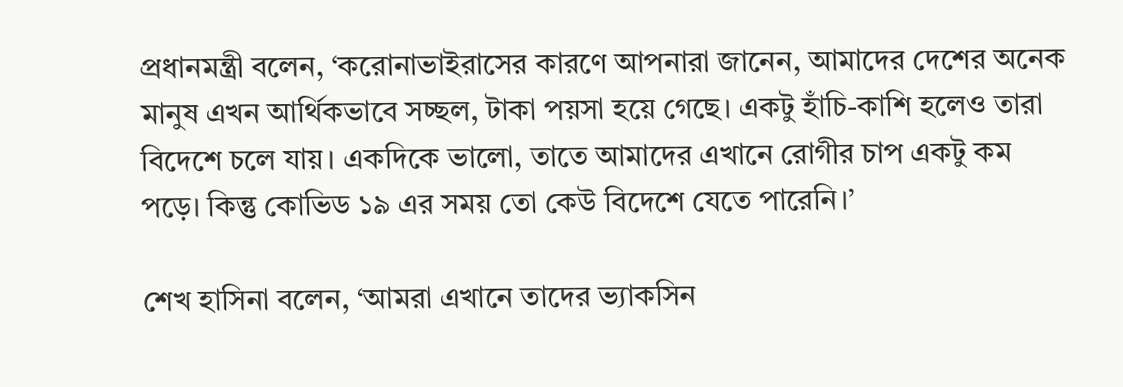প্রধানমন্ত্রী বলেন, ‘করোনাভাইরাসের কারণে আপনারা জানেন, আমাদের দেশের অনেক মানুষ এখন আর্থিকভাবে সচ্ছল, টাকা পয়সা হয়ে গেছে। একটু হাঁচি-কাশি হলেও তারা বিদেশে চলে যায়। একদিকে ভালো, তাতে আমাদের এখানে রোগীর চাপ একটু কম পড়ে। কিন্তু কোভিড ১৯ এর সময় তো কেউ বিদেশে যেতে পারেনি।’

শেখ হাসিনা বলেন, ‘আমরা এখানে তাদের ভ্যাকসিন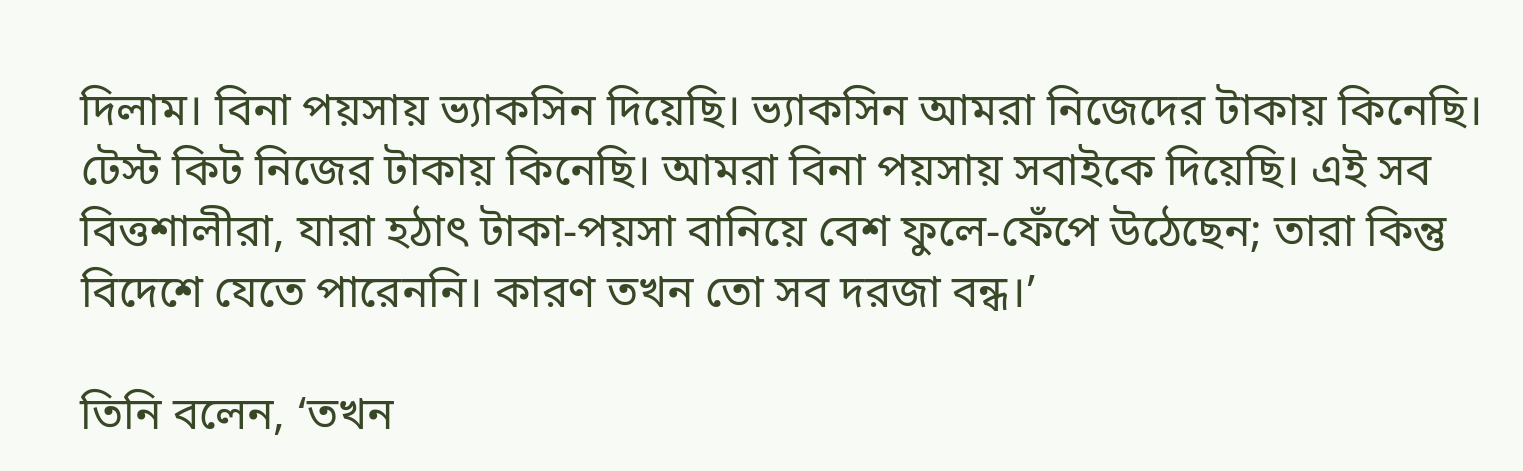দিলাম। বিনা পয়সায় ভ্যাকসিন দিয়েছি। ভ্যাকসিন আমরা নিজেদের টাকায় কিনেছি। টেস্ট কিট নিজের টাকায় কিনেছি। আমরা বিনা পয়সায় সবাইকে দিয়েছি। এই সব বিত্তশালীরা, যারা হঠাৎ টাকা-পয়সা বানিয়ে বেশ ফুলে-ফেঁপে উঠেছেন; তারা কিন্তু বিদেশে যেতে পারেননি। কারণ তখন তো সব দরজা বন্ধ।’

তিনি বলেন, ‘তখন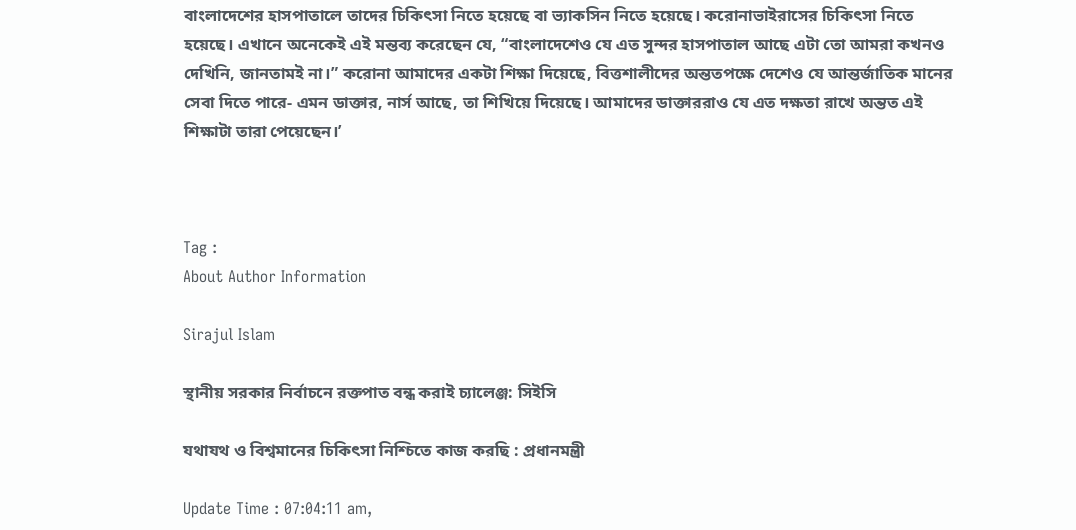বাংলাদেশের হাসপাতালে তাদের চিকিৎসা নিতে হয়েছে বা ভ্যাকসিন নিতে হয়েছে। করোনাভাইরাসের চিকিৎসা নিতে হয়েছে। এখানে অনেকেই এই মন্তব্য করেছেন যে, “বাংলাদেশেও যে এত সুন্দর হাসপাতাল আছে এটা তো আমরা কখনও দেখিনি, জানতামই না।” করোনা আমাদের একটা শিক্ষা দিয়েছে, বিত্তশালীদের অন্ততপক্ষে দেশেও যে আন্তর্জাতিক মানের সেবা দিতে পারে- এমন ডাক্তার, নার্স আছে, তা শিখিয়ে দিয়েছে। আমাদের ডাক্তাররাও যে এত দক্ষতা রাখে অন্তত এই শিক্ষাটা তারা পেয়েছেন।’



Tag :
About Author Information

Sirajul Islam

স্থানীয় সরকার নির্বাচনে রক্তপাত বন্ধ করাই চ্যালেঞ্জ: সিইসি

যথাযথ ও বিশ্বমানের চিকিৎসা নিশ্চিতে কাজ করছি : প্রধানমন্ত্রী

Update Time : 07:04:11 am,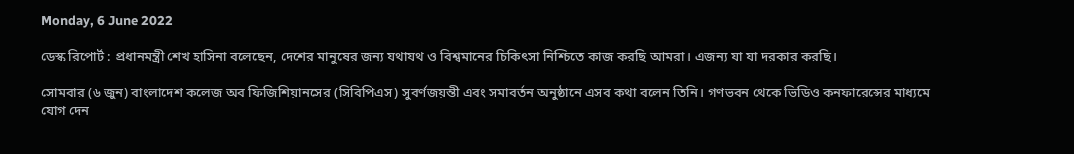Monday, 6 June 2022

ডেস্ক রিপোর্ট : প্রধানমন্ত্রী শেখ হাসিনা বলেছেন, দেশের মানুষের জন্য যথাযথ ও বিশ্বমানের চিকিৎসা নিশ্চিতে কাজ করছি আমরা। এজন্য যা যা দরকার করছি।

সোমবার (৬ জুন) বাংলাদেশ কলেজ অব ফিজিশিয়ানসের (সিবিপিএস) সুবর্ণজয়ন্তী এবং সমাবর্তন অনুষ্ঠানে এসব কথা বলেন তিনি। গণভবন থেকে ভিডিও কনফারেন্সের মাধ্যমে যোগ দেন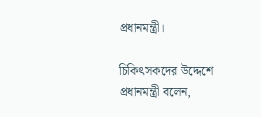প্রধানমন্ত্রী।

চিকিৎসকদের উদ্দেশে প্রধানমন্ত্রী বলেন,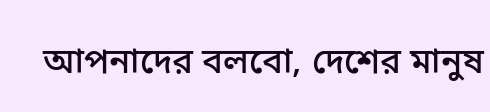আপনাদের বলবো, দেশের মানুষ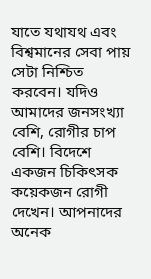যাতে যথাযথ এবং বিশ্বমানের সেবা পায় সেটা নিশ্চিত করবেন। যদিও আমাদের জনসংখ্যা বেশি, রোগীর চাপ বেশি। বিদেশে একজন চিকিৎসক কয়েকজন রোগী দেখেন। আপনাদের অনেক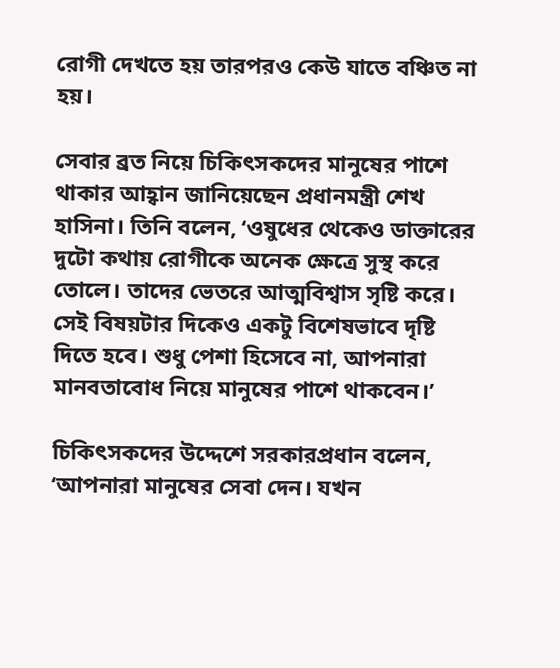রোগী দেখতে হয় তারপরও কেউ যাতে বঞ্চিত না হয়।

সেবার ব্রত নিয়ে চিকিৎসকদের মানুষের পাশে থাকার আহ্বান জানিয়েছেন প্রধানমন্ত্রী শেখ হাসিনা। তিনি বলেন, ‘ওষুধের থেকেও ডাক্তারের দুটো কথায় রোগীকে অনেক ক্ষেত্রে সুস্থ করে তোলে। তাদের ভেতরে আত্মবিশ্বাস সৃষ্টি করে। সেই বিষয়টার দিকেও একটু বিশেষভাবে দৃষ্টি দিতে হবে। শুধু পেশা হিসেবে না, আপনারা মানবতাবোধ নিয়ে মানুষের পাশে থাকবেন।’

চিকিৎসকদের উদ্দেশে সরকারপ্রধান বলেন, ‘আপনারা মানুষের সেবা দেন। যখন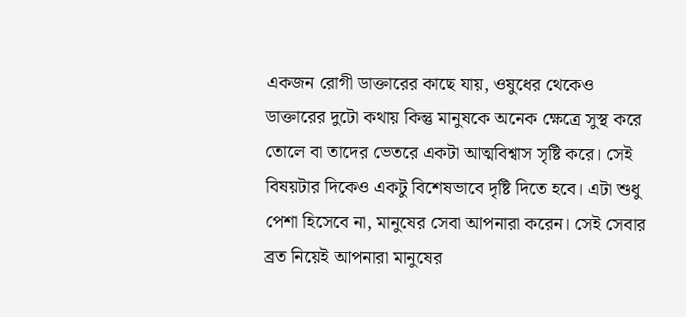একজন রোগী ডাক্তারের কাছে যায়, ওষুধের থেকেও ডাক্তারের দুটো কথায় কিন্তু মানুষকে অনেক ক্ষেত্রে সুস্থ করে তোলে বা তাদের ভেতরে একটা আত্মবিশ্বাস সৃষ্টি করে। সেই বিষয়টার দিকেও একটু বিশেষভাবে দৃষ্টি দিতে হবে। এটা শুধু পেশা হিসেবে না, মানুষের সেবা আপনারা করেন। সেই সেবার ব্রত নিয়েই আপনারা মানুষের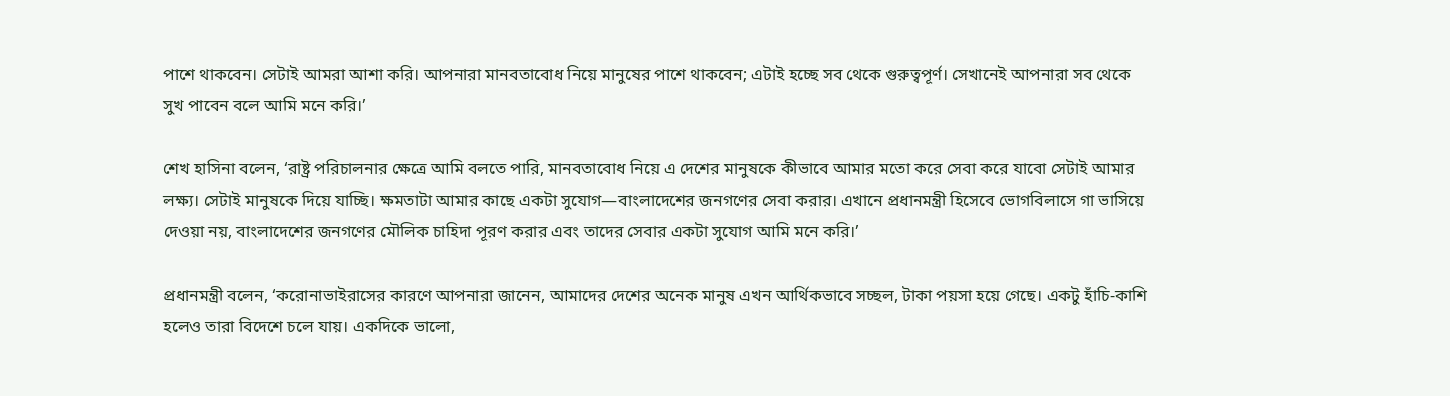পাশে থাকবেন। সেটাই আমরা আশা করি। আপনারা মানবতাবোধ নিয়ে মানুষের পাশে থাকবেন; এটাই হচ্ছে সব থেকে গুরুত্বপূর্ণ। সেখানেই আপনারা সব থেকে সুখ পাবেন বলে আমি মনে করি।’

শেখ হাসিনা বলেন, ‘রাষ্ট্র পরিচালনার ক্ষেত্রে আমি বলতে পারি, মানবতাবোধ নিয়ে এ দেশের মানুষকে কীভাবে আমার মতো করে সেবা করে যাবো সেটাই আমার লক্ষ্য। সেটাই মানুষকে দিয়ে যাচ্ছি। ক্ষমতাটা আমার কাছে একটা সুযোগ—বাংলাদেশের জনগণের সেবা করার। এখানে প্রধানমন্ত্রী হিসেবে ভোগবিলাসে গা ভাসিয়ে দেওয়া নয়, বাংলাদেশের জনগণের মৌলিক চাহিদা পূরণ করার এবং তাদের সেবার একটা সুযোগ আমি মনে করি।’

প্রধানমন্ত্রী বলেন, ‘করোনাভাইরাসের কারণে আপনারা জানেন, আমাদের দেশের অনেক মানুষ এখন আর্থিকভাবে সচ্ছল, টাকা পয়সা হয়ে গেছে। একটু হাঁচি-কাশি হলেও তারা বিদেশে চলে যায়। একদিকে ভালো,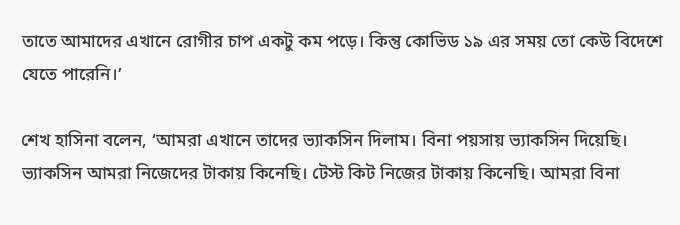তাতে আমাদের এখানে রোগীর চাপ একটু কম পড়ে। কিন্তু কোভিড ১৯ এর সময় তো কেউ বিদেশে যেতে পারেনি।’

শেখ হাসিনা বলেন, ‘আমরা এখানে তাদের ভ্যাকসিন দিলাম। বিনা পয়সায় ভ্যাকসিন দিয়েছি। ভ্যাকসিন আমরা নিজেদের টাকায় কিনেছি। টেস্ট কিট নিজের টাকায় কিনেছি। আমরা বিনা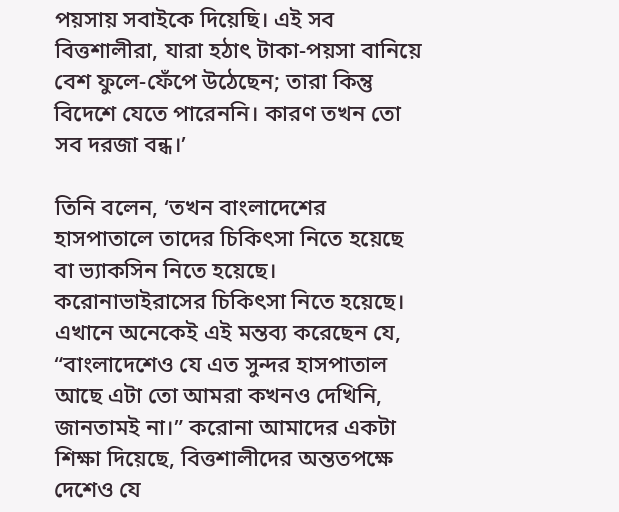পয়সায় সবাইকে দিয়েছি। এই সব বিত্তশালীরা, যারা হঠাৎ টাকা-পয়সা বানিয়ে বেশ ফুলে-ফেঁপে উঠেছেন; তারা কিন্তু বিদেশে যেতে পারেননি। কারণ তখন তো সব দরজা বন্ধ।’

তিনি বলেন, ‘তখন বাংলাদেশের হাসপাতালে তাদের চিকিৎসা নিতে হয়েছে বা ভ্যাকসিন নিতে হয়েছে। করোনাভাইরাসের চিকিৎসা নিতে হয়েছে। এখানে অনেকেই এই মন্তব্য করেছেন যে, “বাংলাদেশেও যে এত সুন্দর হাসপাতাল আছে এটা তো আমরা কখনও দেখিনি, জানতামই না।” করোনা আমাদের একটা শিক্ষা দিয়েছে, বিত্তশালীদের অন্ততপক্ষে দেশেও যে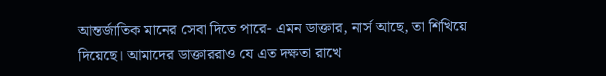আন্তর্জাতিক মানের সেবা দিতে পারে- এমন ডাক্তার, নার্স আছে, তা শিখিয়ে দিয়েছে। আমাদের ডাক্তাররাও যে এত দক্ষতা রাখে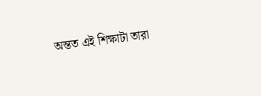অন্তত এই শিক্ষাটা তারা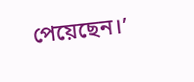পেয়েছেন।’